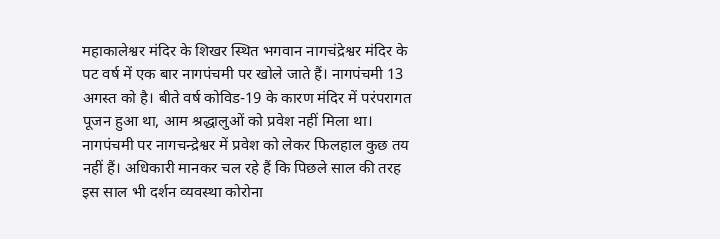महाकालेश्वर मंदिर के शिखर स्थित भगवान नागचंद्रेश्वर मंदिर के पट वर्ष में एक बार नागपंचमी पर खोले जाते हैं। नागपंचमी 13 अगस्त को है। बीते वर्ष कोविड-19 के कारण मंदिर में परंपरागत पूजन हुआ था, आम श्रद्धालुओं को प्रवेश नहीं मिला था। नागपंचमी पर नागचन्द्रेश्वर में प्रवेश को लेकर फिलहाल कुछ तय नहीं हैं। अधिकारी मानकर चल रहे हैं कि पिछले साल की तरह इस साल भी दर्शन व्यवस्था कोरोना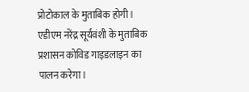प्रोटोकाल के मुताबिक होगी। एडीएम नरेंद्र सूर्यवंशी के मुताबिक प्रशासन कोविड गाइडलाइन का पालन करेगा।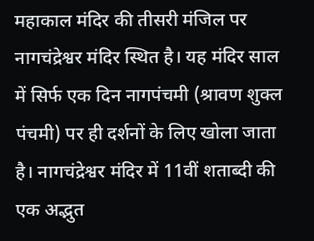महाकाल मंदिर की तीसरी मंजिल पर नागचंद्रेश्वर मंदिर स्थित है। यह मंदिर साल में सिर्फ एक दिन नागपंचमी (श्रावण शुक्ल पंचमी) पर ही दर्शनों के लिए खोला जाता है। नागचंद्रेश्वर मंदिर में 11वीं शताब्दी की एक अद्भुत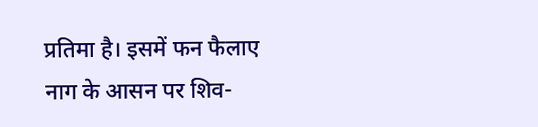प्रतिमा है। इसमें फन फैलाए नाग के आसन पर शिव-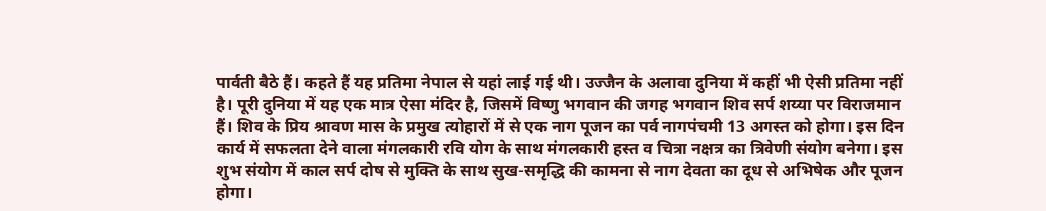पार्वती बैठे हैं। कहते हैं यह प्रतिमा नेपाल से यहां लाई गई थी। उज्जैन के अलावा दुनिया में कहीं भी ऐसी प्रतिमा नहीं है। पूरी दुनिया में यह एक मात्र ऐसा मंदिर है, जिसमें विष्णु भगवान की जगह भगवान शिव सर्प शय्या पर विराजमान हैं। शिव के प्रिय श्रावण मास के प्रमुख त्योहारों में से एक नाग पूजन का पर्व नागपंचमी 13 अगस्त को होगा। इस दिन कार्य में सफलता देने वाला मंगलकारी रवि योग के साथ मंगलकारी हस्त व चित्रा नक्षत्र का त्रिवेणी संयोग बनेगा। इस शुभ संयोग में काल सर्प दोष से मुक्ति के साथ सुख-समृद्धि की कामना से नाग देवता का दूध से अभिषेक और पूजन होगा।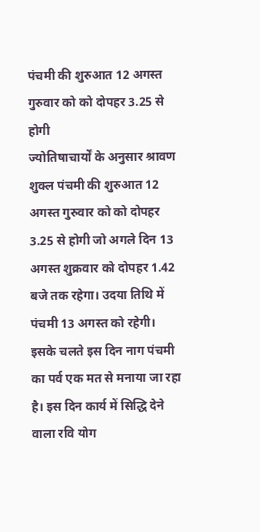पंचमी की शुरुआत 12 अगस्त गुरुवार को को दोपहर 3.25 से होगी
ज्योतिषाचार्यों के अनुसार श्रावण शुक्ल पंचमी की शुरुआत 12 अगस्त गुरुवार को को दोपहर 3.25 से होगी जो अगले दिन 13 अगस्त शुक्रवार को दोपहर 1.42 बजे तक रहेगा। उदया तिथि में पंचमी 13 अगस्त को रहेगी। इसके चलते इस दिन नाग पंचमी का पर्व एक मत से मनाया जा रहा है। इस दिन कार्य में सिद्धि देने वाला रवि योग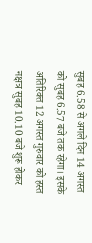सुबह 6.58 से अगले दिन 14 अगस्त को सुबह 6.57 बजे तक रहेगा। इसके अतिरिक्त 12 अगस्त गुरुवार को हस्त नक्षत्र सुबह 10.10 बजे शुरू होकर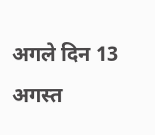अगले दिन 13 अगस्त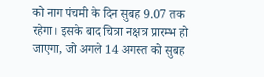को नाग पंचमी के दिन सुबह 9.07 तक रहेगा। इसके बाद चित्रा नक्षत्र प्रारम्भ हो जाएगा, जो अगले 14 अगस्त को सुबह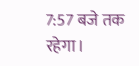7:57 बजे तक रहेगा।